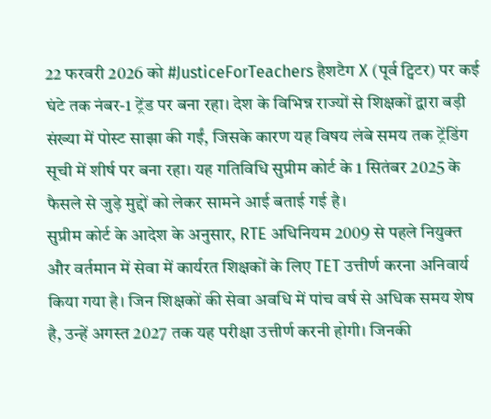22 फरवरी 2026 को #JusticeForTeachers हैशटैग X (पूर्व ट्विटर) पर कई घंटे तक नंबर-1 ट्रेंड पर बना रहा। देश के विभिन्न राज्यों से शिक्षकों द्वारा बड़ी संख्या में पोस्ट साझा की गईं, जिसके कारण यह विषय लंबे समय तक ट्रेंडिंग सूची में शीर्ष पर बना रहा। यह गतिविधि सुप्रीम कोर्ट के 1 सितंबर 2025 के फैसले से जुड़े मुद्दों को लेकर सामने आई बताई गई है।
सुप्रीम कोर्ट के आदेश के अनुसार, RTE अधिनियम 2009 से पहले नियुक्त और वर्तमान में सेवा में कार्यरत शिक्षकों के लिए TET उत्तीर्ण करना अनिवार्य किया गया है। जिन शिक्षकों की सेवा अवधि में पांच वर्ष से अधिक समय शेष है, उन्हें अगस्त 2027 तक यह परीक्षा उत्तीर्ण करनी होगी। जिनकी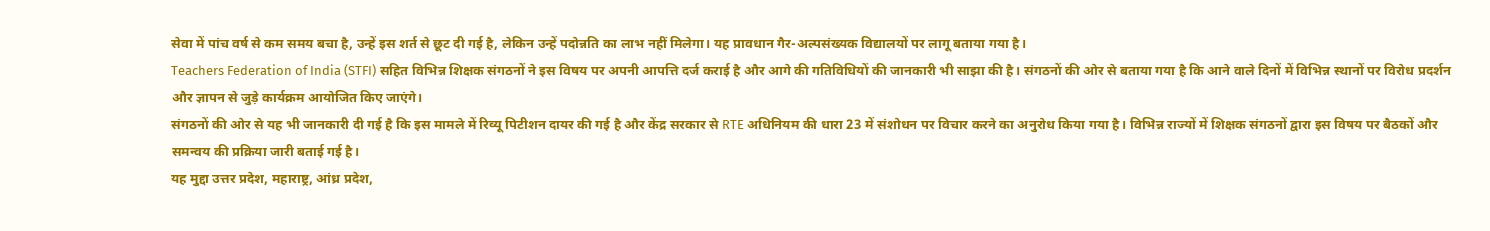सेवा में पांच वर्ष से कम समय बचा है, उन्हें इस शर्त से छूट दी गई है, लेकिन उन्हें पदोन्नति का लाभ नहीं मिलेगा। यह प्रावधान गैर-अल्पसंख्यक विद्यालयों पर लागू बताया गया है।
Teachers Federation of India (STFI) सहित विभिन्न शिक्षक संगठनों ने इस विषय पर अपनी आपत्ति दर्ज कराई है और आगे की गतिविधियों की जानकारी भी साझा की है। संगठनों की ओर से बताया गया है कि आने वाले दिनों में विभिन्न स्थानों पर विरोध प्रदर्शन और ज्ञापन से जुड़े कार्यक्रम आयोजित किए जाएंगे।
संगठनों की ओर से यह भी जानकारी दी गई है कि इस मामले में रिव्यू पिटीशन दायर की गई है और केंद्र सरकार से RTE अधिनियम की धारा 23 में संशोधन पर विचार करने का अनुरोध किया गया है। विभिन्न राज्यों में शिक्षक संगठनों द्वारा इस विषय पर बैठकों और समन्वय की प्रक्रिया जारी बताई गई है।
यह मुद्दा उत्तर प्रदेश, महाराष्ट्र, आंध्र प्रदेश,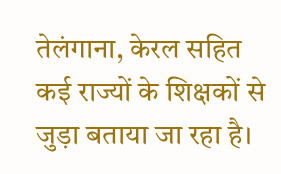तेलंगाना, केरल सहित कई राज्यों के शिक्षकों से जुड़ा बताया जा रहा है।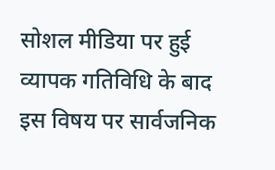सोशल मीडिया पर हुई व्यापक गतिविधि के बाद इस विषय पर सार्वजनिक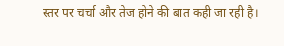स्तर पर चर्चा और तेज होने की बात कही जा रही है।